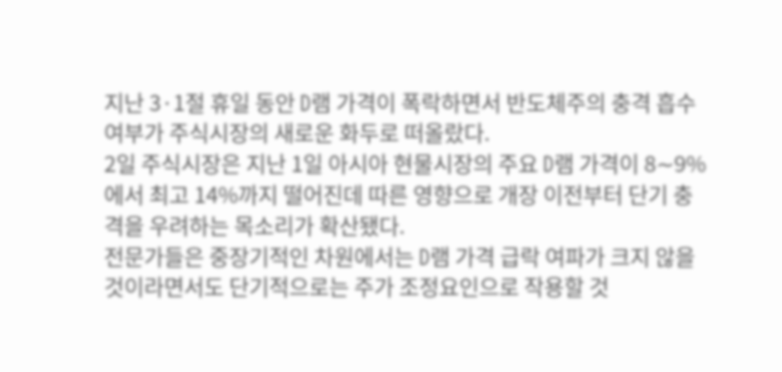지난 3·1절 휴일 동안 D램 가격이 폭락하면서 반도체주의 충격 흡수 여부가 주식시장의 새로운 화두로 떠올랐다.
2일 주식시장은 지난 1일 아시아 현물시장의 주요 D램 가격이 8∼9%에서 최고 14%까지 떨어진데 따른 영향으로 개장 이전부터 단기 충격을 우려하는 목소리가 확산됐다.
전문가들은 중장기적인 차원에서는 D램 가격 급락 여파가 크지 않을 것이라면서도 단기적으로는 주가 조정요인으로 작용할 것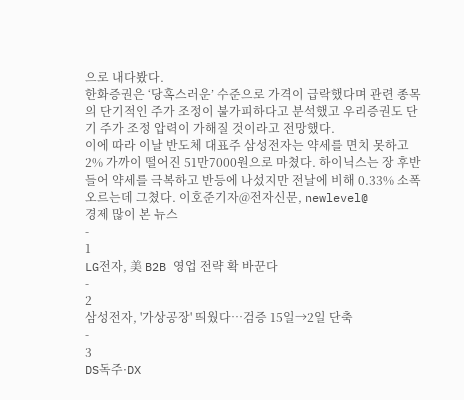으로 내다봤다.
한화증권은 ‘당혹스러운’ 수준으로 가격이 급락했다며 관련 종목의 단기적인 주가 조정이 불가피하다고 분석했고 우리증권도 단기 주가 조정 압력이 가해질 것이라고 전망했다.
이에 따라 이날 반도체 대표주 삼성전자는 약세를 면치 못하고 2% 가까이 떨어진 51만7000원으로 마쳤다. 하이닉스는 장 후반 들어 약세를 극복하고 반등에 나섰지만 전날에 비해 0.33% 소폭 오르는데 그쳤다. 이호준기자@전자신문, newlevel@
경제 많이 본 뉴스
-
1
LG전자, 美 B2B 영업 전략 확 바꾼다
-
2
삼성전자, '가상공장' 띄웠다…검증 15일→2일 단축
-
3
DS독주·DX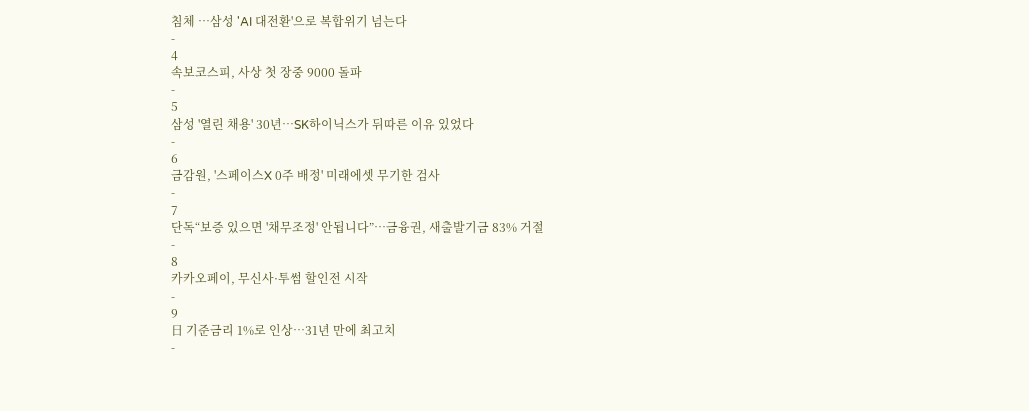침체 …삼성 'AI 대전환'으로 복합위기 넘는다
-
4
속보코스피, 사상 첫 장중 9000 돌파
-
5
삼성 '열린 채용' 30년…SK하이닉스가 뒤따른 이유 있었다
-
6
금감원, '스페이스X 0주 배정' 미래에셋 무기한 검사
-
7
단독“보증 있으면 '채무조정' 안됩니다”…금융권, 새출발기금 83% 거절
-
8
카카오페이, 무신사·투썸 할인전 시작
-
9
日 기준금리 1%로 인상…31년 만에 최고치
-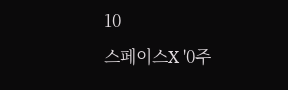10
스페이스X '0주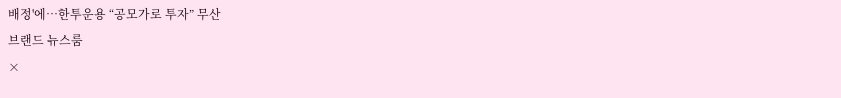배정'에…한투운용 “공모가로 투자” 무산
브랜드 뉴스룸
×